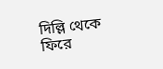দিল্লি থেকে ফিরে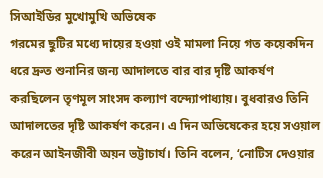সিআইডির মুখোমুখি অভিষেক
গরমের ছুটির মধ্যে দায়ের হওয়া ওই মামলা নিয়ে গত কয়েকদিন ধরে দ্রুত শুনানির জন্য আদালতে বার বার দৃষ্টি আকর্ষণ করছিলেন তৃণমূল সাংসদ কল্যাণ বন্দ্যোপাধ্যায়। বুধবারও তিনি আদালতের দৃষ্টি আকর্ষণ করেন। এ দিন অভিষেকের হয়ে সওয়াল করেন আইনজীবী অয়ন ভট্টাচার্য। তিনি বলেন, ‘নোটিস দেওয়ার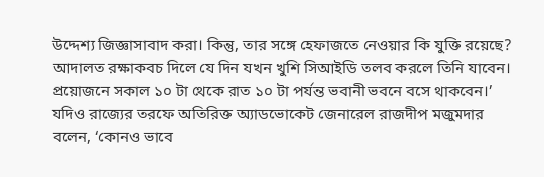উদ্দেশ্য জিজ্ঞাসাবাদ করা। কিন্তু, তার সঙ্গে হেফাজতে নেওয়ার কি যুক্তি রয়েছে? আদালত রক্ষাকবচ দিলে যে দিন যখন খুশি সিআইডি তলব করলে তিনি যাবেন। প্রয়োজনে সকাল ১০ টা থেকে রাত ১০ টা পর্যন্ত ভবানী ভবনে বসে থাকবেন।’ যদিও রাজ্যের তরফে অতিরিক্ত অ্যাডভোকেট জেনারেল রাজদীপ মজুমদার বলেন, ‘কোনও ভাবে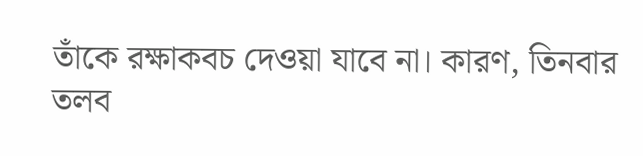তাঁকে রক্ষাকবচ দেওয়া যাবে না। কারণ, তিনবার তলব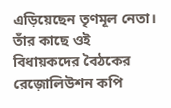এড়িয়েছেন তৃণমূল নেতা। তাঁর কাছে ওই বিধায়কদের বৈঠকের রেজ়োলিউশন কপি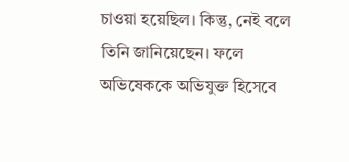চাওয়া হয়েছিল। কিন্তু, নেই বলে তিনি জানিয়েছেন। ফলে অভিষেককে অভিযুক্ত হিসেবে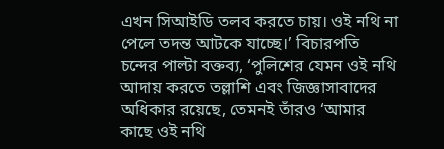এখন সিআইডি তলব করতে চায়। ওই নথি না পেলে তদন্ত আটকে যাচ্ছে।’ বিচারপতি চন্দের পাল্টা বক্তব্য, ‘পুলিশের যেমন ওই নথি আদায় করতে তল্লাশি এবং জিজ্ঞাসাবাদের অধিকার রয়েছে, তেমনই তাঁরও ‘আমার কাছে ওই নথি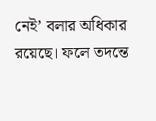নেই’ বলার অধিকার রয়েছে। ফলে তদন্তে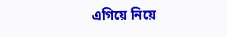এগিয়ে নিয়ে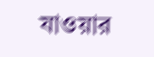যাওয়ার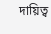দায়িত্ব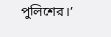পুলিশের।’